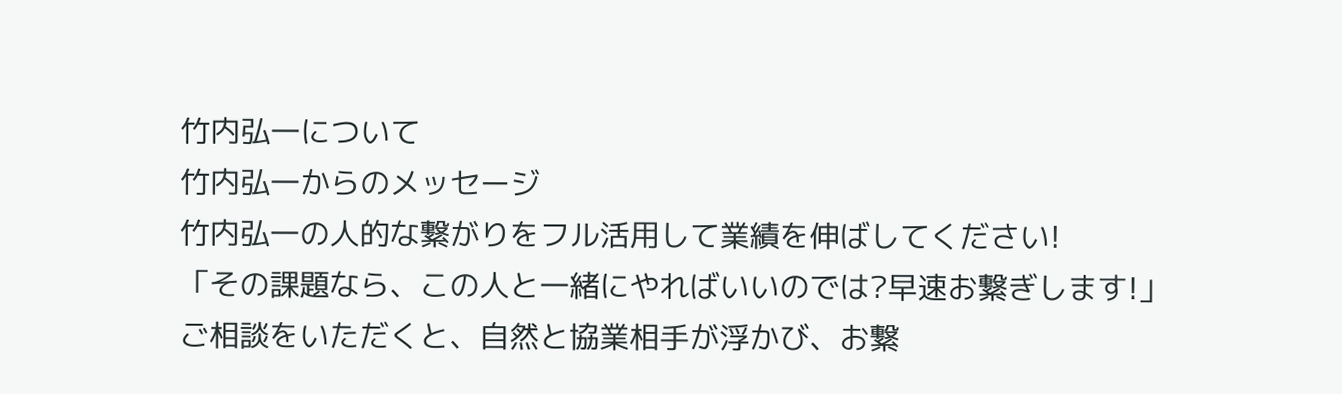竹内弘一について
竹内弘一からのメッセージ
竹内弘一の人的な繋がりをフル活用して業績を伸ばしてください!
「その課題なら、この人と一緒にやればいいのでは?早速お繋ぎします!」
ご相談をいただくと、自然と協業相手が浮かび、お繋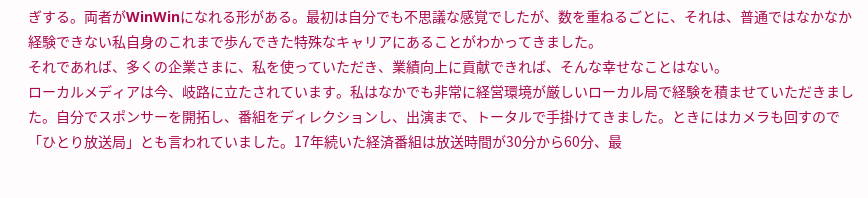ぎする。両者がWinWinになれる形がある。最初は自分でも不思議な感覚でしたが、数を重ねるごとに、それは、普通ではなかなか経験できない私自身のこれまで歩んできた特殊なキャリアにあることがわかってきました。
それであれば、多くの企業さまに、私を使っていただき、業績向上に貢献できれば、そんな幸せなことはない。
ローカルメディアは今、岐路に立たされています。私はなかでも非常に経営環境が厳しいローカル局で経験を積ませていただきました。自分でスポンサーを開拓し、番組をディレクションし、出演まで、トータルで手掛けてきました。ときにはカメラも回すので「ひとり放送局」とも言われていました。17年続いた経済番組は放送時間が30分から60分、最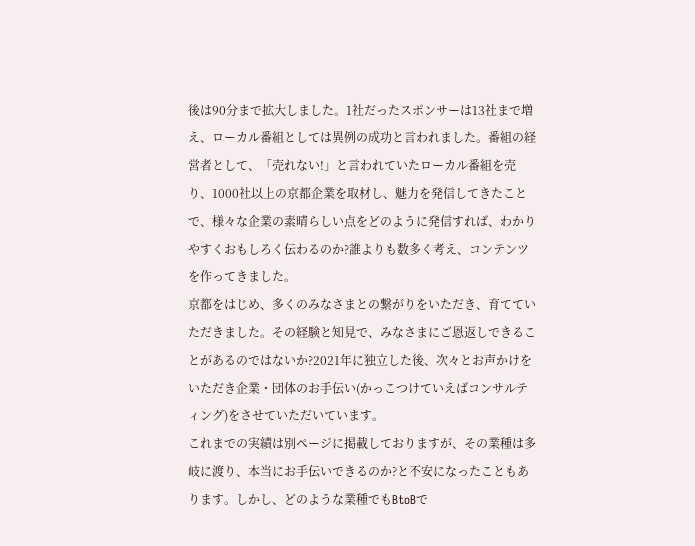後は90分まで拡大しました。1社だったスポンサーは13社まで増え、ローカル番組としては異例の成功と言われました。番組の経営者として、「売れない!」と言われていたローカル番組を売り、1000社以上の京都企業を取材し、魅力を発信してきたことで、様々な企業の素晴らしい点をどのように発信すれば、わかりやすくおもしろく伝わるのか?誰よりも数多く考え、コンテンツを作ってきました。
京都をはじめ、多くのみなさまとの繋がりをいただき、育てていただきました。その経験と知見で、みなさまにご恩返しできることがあるのではないか?2021年に独立した後、次々とお声かけをいただき企業・団体のお手伝い(かっこつけていえばコンサルティング)をさせていただいています。
これまでの実績は別ページに掲載しておりますが、その業種は多岐に渡り、本当にお手伝いできるのか?と不安になったこともあります。しかし、どのような業種でもBtoBで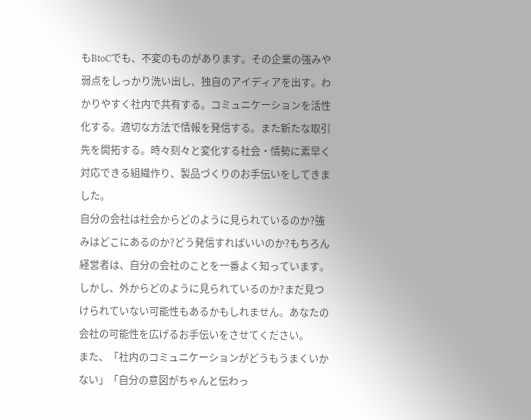もBtoCでも、不変のものがあります。その企業の強みや弱点をしっかり洗い出し、独自のアイディアを出す。わかりやすく社内で共有する。コミュニケーションを活性化する。適切な方法で情報を発信する。また新たな取引先を開拓する。時々刻々と変化する社会・情勢に素早く対応できる組織作り、製品づくりのお手伝いをしてきました。
自分の会社は社会からどのように見られているのか?強みはどこにあるのか?どう発信すればいいのか?もちろん経営者は、自分の会社のことを一番よく知っています。しかし、外からどのように見られているのか?まだ見つけられていない可能性もあるかもしれません。あなたの会社の可能性を広げるお手伝いをさせてください。
また、「社内のコミュニケーションがどうもうまくいかない」「自分の意図がちゃんと伝わっ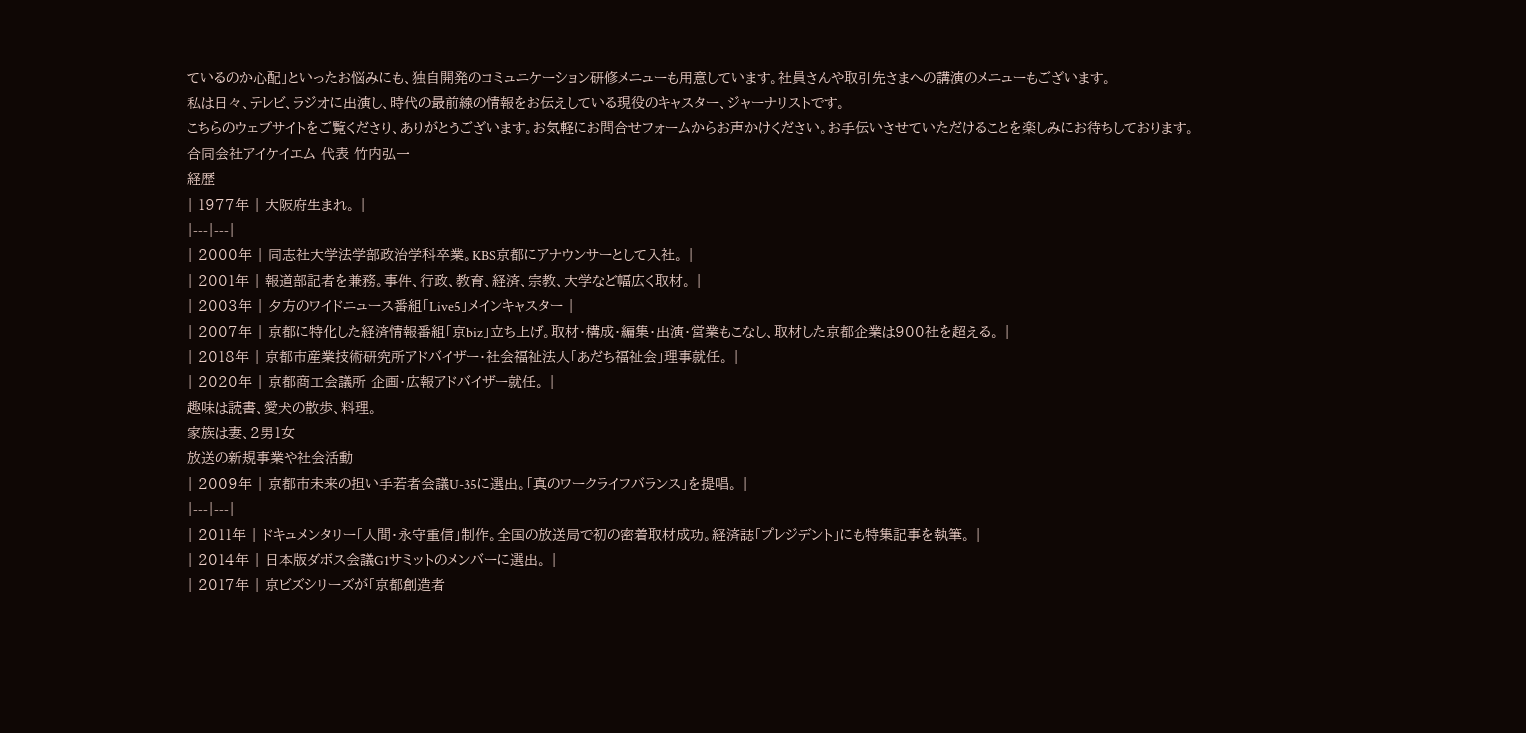ているのか心配」といったお悩みにも、独自開発のコミュニケーション研修メニューも用意しています。社員さんや取引先さまへの講演のメニューもございます。
私は日々、テレビ、ラジオに出演し、時代の最前線の情報をお伝えしている現役のキャスター、ジャーナリストです。
こちらのウェブサイトをご覧くださり、ありがとうございます。お気軽にお問合せフォームからお声かけください。お手伝いさせていただけることを楽しみにお待ちしております。
合同会社アイケイエム 代表 竹内弘一
経歴
| 1977年 | 大阪府生まれ。 |
|---|---|
| 2000年 | 同志社大学法学部政治学科卒業。KBS京都にアナウンサーとして入社。 |
| 2001年 | 報道部記者を兼務。事件、行政、教育、経済、宗教、大学など幅広く取材。 |
| 2003年 | 夕方のワイドニュース番組「Live5」メインキャスター |
| 2007年 | 京都に特化した経済情報番組「京biz」立ち上げ。取材・構成・編集・出演・営業もこなし、取材した京都企業は900社を超える。 |
| 2018年 | 京都市産業技術研究所アドバイザー・社会福祉法人「あだち福祉会」理事就任。 |
| 2020年 | 京都商工会議所 企画・広報アドバイザー就任。 |
趣味は読書、愛犬の散歩、料理。
家族は妻、2男1女
放送の新規事業や社会活動
| 2009年 | 京都市未来の担い手若者会議U-35に選出。「真のワークライフバランス」を提唱。 |
|---|---|
| 2011年 | ドキュメンタリー「人間・永守重信」制作。全国の放送局で初の密着取材成功。経済誌「プレジデント」にも特集記事を執筆。 |
| 2014年 | 日本版ダボス会議G1サミットのメンバーに選出。 |
| 2017年 | 京ビズシリーズが「京都創造者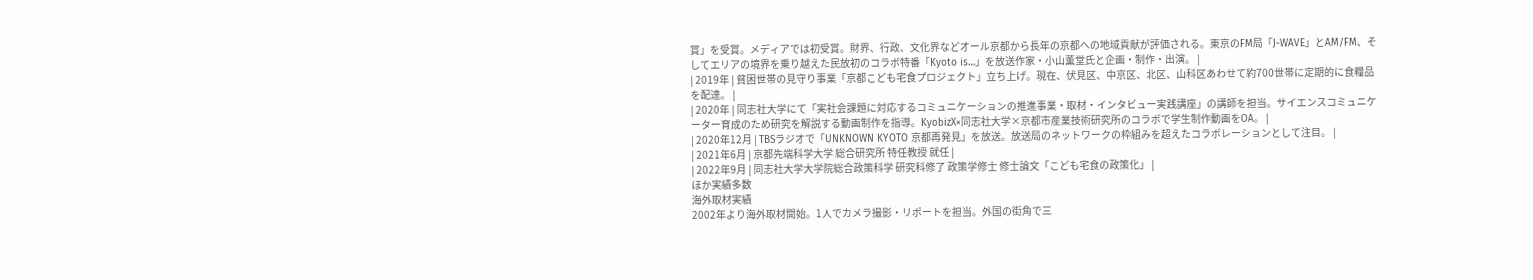賞」を受賞。メディアでは初受賞。財界、行政、文化界などオール京都から長年の京都への地域貢献が評価される。東京のFM局「J-WAVE」とAM/FM、そしてエリアの境界を乗り越えた民放初のコラボ特番「Kyoto is…」を放送作家・小山薫堂氏と企画・制作・出演。 |
| 2019年 | 貧困世帯の見守り事業「京都こども宅食プロジェクト」立ち上げ。現在、伏見区、中京区、北区、山科区あわせて約700世帯に定期的に食糧品を配達。 |
| 2020年 | 同志社大学にて「実社会課題に対応するコミュニケーションの推進事業・取材・インタビュー実践講座」の講師を担当。サイエンスコミュニケーター育成のため研究を解説する動画制作を指導。KyobizX×同志社大学×京都市産業技術研究所のコラボで学生制作動画をOA。 |
| 2020年12月 | TBSラジオで「UNKNOWN KYOTO 京都再発見」を放送。放送局のネットワークの枠組みを超えたコラボレーションとして注目。 |
| 2021年6月 | 京都先端科学大学 総合研究所 特任教授 就任 |
| 2022年9月 | 同志社大学大学院総合政策科学 研究科修了 政策学修士 修士論文「こども宅食の政策化」 |
ほか実績多数
海外取材実績
2002年より海外取材開始。1人でカメラ撮影・リポートを担当。外国の街角で三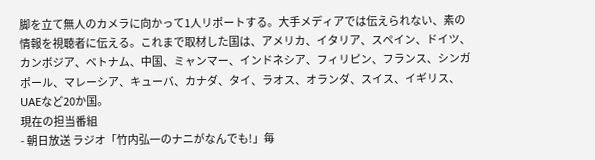脚を立て無人のカメラに向かって1人リポートする。大手メディアでは伝えられない、素の情報を視聴者に伝える。これまで取材した国は、アメリカ、イタリア、スペイン、ドイツ、カンボジア、ベトナム、中国、ミャンマー、インドネシア、フィリピン、フランス、シンガポール、マレーシア、キューバ、カナダ、タイ、ラオス、オランダ、スイス、イギリス、UAEなど20か国。
現在の担当番組
- 朝日放送 ラジオ「竹内弘一のナニがなんでも!」毎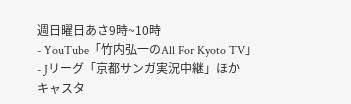週日曜日あさ9時~10時
- YouTube「竹内弘一のAll For Kyoto TV」
- Jリーグ「京都サンガ実況中継」ほか
キャスタ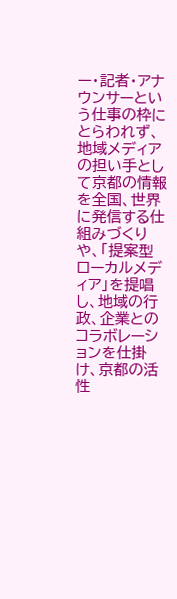ー・記者・アナウンサーという仕事の枠にとらわれず、地域メディアの担い手として京都の情報を全国、世界に発信する仕組みづくりや、「提案型ローカルメディア」を提唱し、地域の行政、企業とのコラボレーションを仕掛け、京都の活性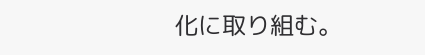化に取り組む。